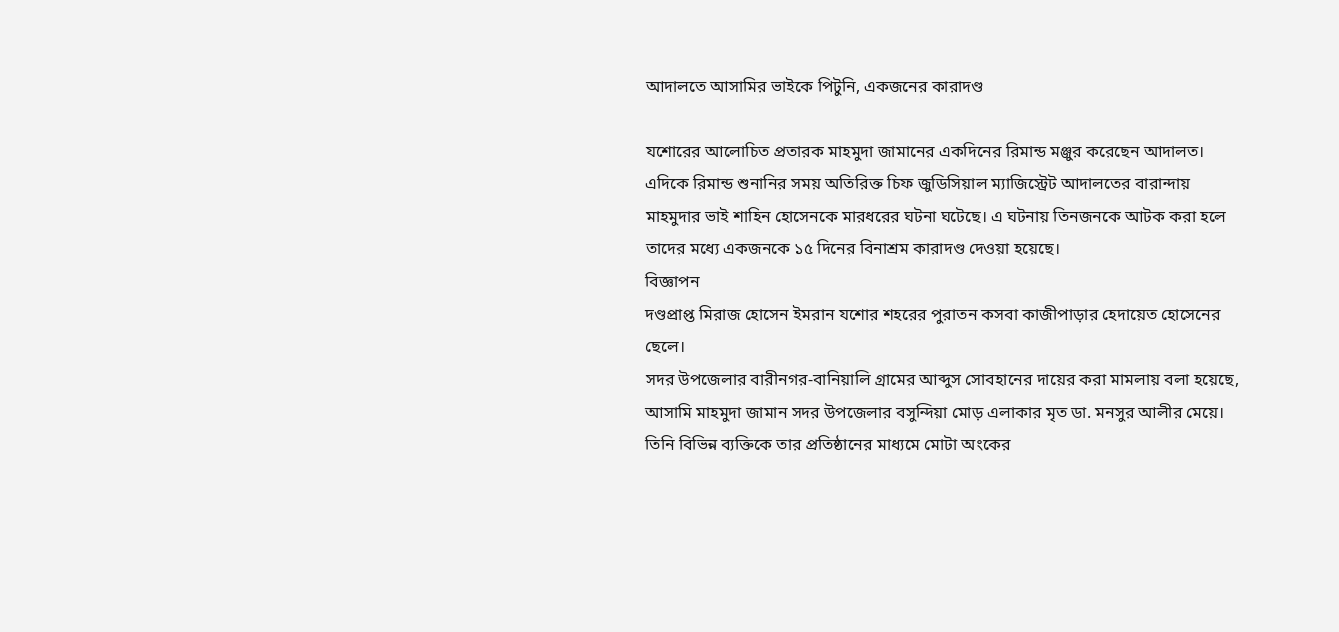আদালতে আসামির ভাইকে পিটুনি, একজনের কারাদণ্ড

যশোরের আলোচিত প্রতারক মাহমুদা জামানের একদিনের রিমান্ড মঞ্জুর করেছেন আদালত। এদিকে রিমান্ড শুনানির সময় অতিরিক্ত চিফ জুডিসিয়াল ম্যাজিস্ট্রেট আদালতের বারান্দায় মাহমুদার ভাই শাহিন হোসেনকে মারধরের ঘটনা ঘটেছে। এ ঘটনায় তিনজনকে আটক করা হলে তাদের মধ্যে একজনকে ১৫ দিনের বিনাশ্রম কারাদণ্ড দেওয়া হয়েছে।
বিজ্ঞাপন
দণ্ডপ্রাপ্ত মিরাজ হোসেন ইমরান যশোর শহরের পুরাতন কসবা কাজীপাড়ার হেদায়েত হোসেনের ছেলে।
সদর উপজেলার বারীনগর-বানিয়ালি গ্রামের আব্দুস সোবহানের দায়ের করা মামলায় বলা হয়েছে, আসামি মাহমুদা জামান সদর উপজেলার বসুন্দিয়া মোড় এলাকার মৃত ডা. মনসুর আলীর মেয়ে। তিনি বিভিন্ন ব্যক্তিকে তার প্রতিষ্ঠানের মাধ্যমে মোটা অংকের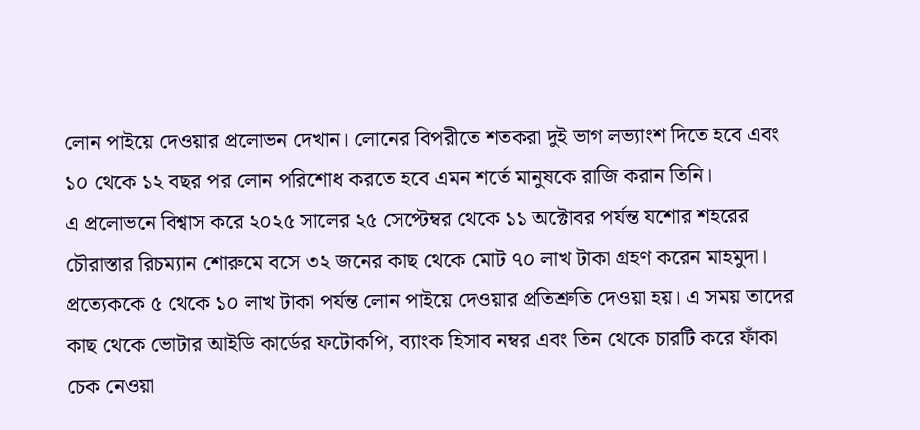লোন পাইয়ে দেওয়ার প্রলোভন দেখান। লোনের বিপরীতে শতকরা দুই ভাগ লভ্যাংশ দিতে হবে এবং ১০ থেকে ১২ বছর পর লোন পরিশোধ করতে হবে এমন শর্তে মানুষকে রাজি করান তিনি।
এ প্রলোভনে বিশ্বাস করে ২০২৫ সালের ২৫ সেপ্টেম্বর থেকে ১১ অক্টোবর পর্যন্ত যশোর শহরের চৌরাস্তার রিচম্যান শোরুমে বসে ৩২ জনের কাছ থেকে মোট ৭০ লাখ টাকা গ্রহণ করেন মাহমুদা। প্রত্যেককে ৫ থেকে ১০ লাখ টাকা পর্যন্ত লোন পাইয়ে দেওয়ার প্রতিশ্রুতি দেওয়া হয়। এ সময় তাদের কাছ থেকে ভোটার আইডি কার্ডের ফটোকপি, ব্যাংক হিসাব নম্বর এবং তিন থেকে চারটি করে ফাঁকা চেক নেওয়া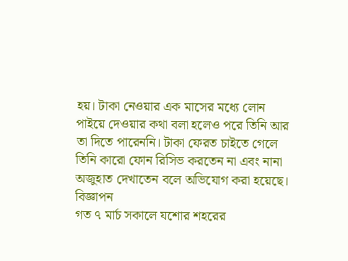হয়। টাকা নেওয়ার এক মাসের মধ্যে লোন পাইয়ে দেওয়ার কথা বলা হলেও পরে তিনি আর তা দিতে পারেননি। টাকা ফেরত চাইতে গেলে তিনি কারো ফোন রিসিভ করতেন না এবং নানা অজুহাত দেখাতেন বলে অভিযোগ করা হয়েছে।
বিজ্ঞাপন
গত ৭ মার্চ সকালে যশোর শহরের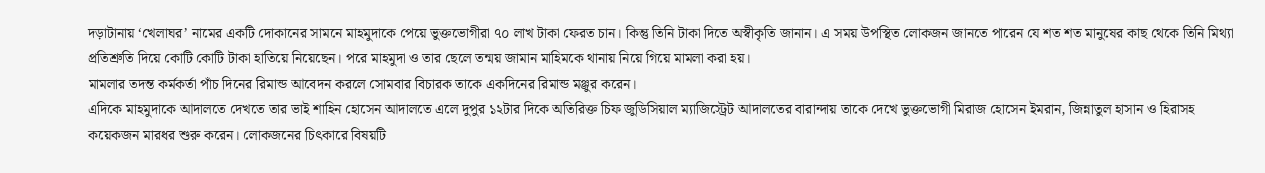দড়াটানায় ‘খেলাঘর’ নামের একটি দোকানের সামনে মাহমুদাকে পেয়ে ভুক্তভোগীরা ৭০ লাখ টাকা ফেরত চান। কিন্তু তিনি টাকা দিতে অস্বীকৃতি জানান। এ সময় উপস্থিত লোকজন জানতে পারেন যে শত শত মানুষের কাছ থেকে তিনি মিথ্যা প্রতিশ্রুতি দিয়ে কোটি কোটি টাকা হাতিয়ে নিয়েছেন। পরে মাহমুদা ও তার ছেলে তন্ময় জামান মাহিমকে থানায় নিয়ে গিয়ে মামলা করা হয়।
মামলার তদন্ত কর্মকর্তা পাঁচ দিনের রিমান্ড আবেদন করলে সোমবার বিচারক তাকে একদিনের রিমান্ড মঞ্জুর করেন।
এদিকে মাহমুদাকে আদালতে দেখতে তার ভাই শাহিন হোসেন আদালতে এলে দুপুর ১২টার দিকে অতিরিক্ত চিফ জুডিসিয়াল ম্যাজিস্ট্রেট আদালতের বারান্দায় তাকে দেখে ভুক্তভোগী মিরাজ হোসেন ইমরান, জিন্নাতুল হাসান ও হিরাসহ কয়েকজন মারধর শুরু করেন। লোকজনের চিৎকারে বিষয়টি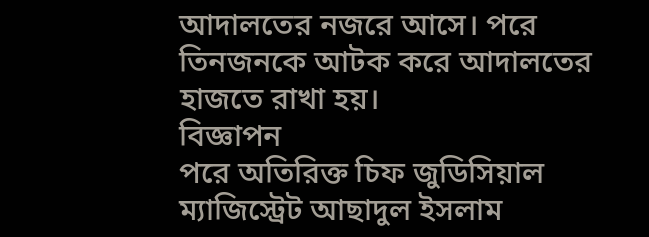আদালতের নজরে আসে। পরে তিনজনকে আটক করে আদালতের হাজতে রাখা হয়।
বিজ্ঞাপন
পরে অতিরিক্ত চিফ জুডিসিয়াল ম্যাজিস্ট্রেট আছাদুল ইসলাম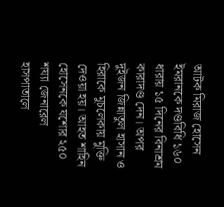আটক মিরাজ হোসেন ইমরানকে দণ্ডবিধি ১৬০ ধারায় ১৫ দিনের বিনাশ্রম কারাদণ্ড দেন। অপর দুইজন জিন্নাতুল হাসান ও হিরাকে মুচলেকায় মুক্তি দেওয়া হয়। আহত শাহিন হোসেনকে যশোর ২৫০ শয্যা জেনারেল হাসপাতালে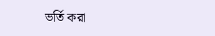ভর্তি করা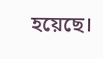হয়েছে।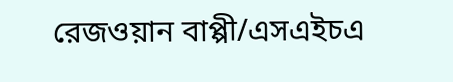রেজওয়ান বাপ্পী/এসএইচএ